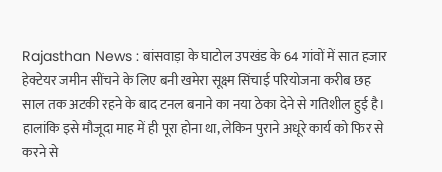Rajasthan News : बांसवाड़ा के घाटोल उपखंड के 64 गांवों में सात हजार हेक्टेयर जमीन सींचने के लिए बनी खमेरा सूक्ष्म सिंचाई परियोजना करीब छह साल तक अटकी रहने के बाद टनल बनाने का नया ठेका देने से गतिशील हुई है। हालांकि इसे मौजूदा माह में ही पूरा होना था, लेकिन पुराने अधूरे कार्य को फिर से करने से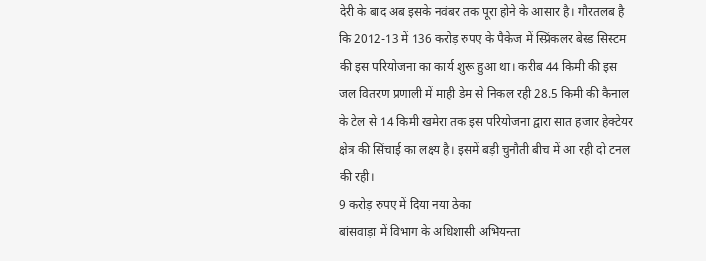देरी के बाद अब इसके नवंबर तक पूरा होने के आसार है। गौरतलब है कि 2012-13 में 136 करोड़ रुपए के पैकेज में स्प्रिंकलर बेस्ड सिस्टम की इस परियोजना का कार्य शुरू हुआ था। करीब 44 किमी की इस जल वितरण प्रणाली में माही डेम से निकल रही 28.5 किमी की कैनाल के टेल से 14 किमी खमेरा तक इस परियोजना द्वारा सात हजार हेक्टेयर क्षेत्र की सिंचाई का लक्ष्य है। इसमें बड़ी चुनौती बीच में आ रही दो टनल की रही।
9 करोड़ रुपए में दिया नया ठेका
बांसवाड़ा में विभाग के अधिशासी अभियन्ता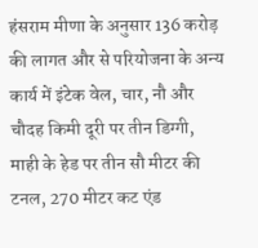हंसराम मीणा के अनुसार 136 करोड़ की लागत और से परियोजना के अन्य कार्य में इंटेक वेल, चार, नौ और चौदह किमी दूरी पर तीन डिग्गी, माही के हेड पर तीन सौ मीटर की टनल, 270 मीटर कट एंड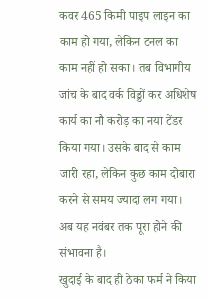कवर 465 किमी पाइप लाइन का काम हो गया, लेकिन टनल का काम नहीं हो सका। तब विभागीय जांच के बाद वर्क विड्डों कर अधिशेष कार्य का नौ करोड़ का नया टेंडर किया गया। उसके बाद से काम जारी रहा, लेकिन कुछ काम दोबारा करने से समय ज्यादा लग गया। अब यह नवंबर तक पूरा होने की संभावना है।
खुदाई के बाद ही ठेका फर्म ने किया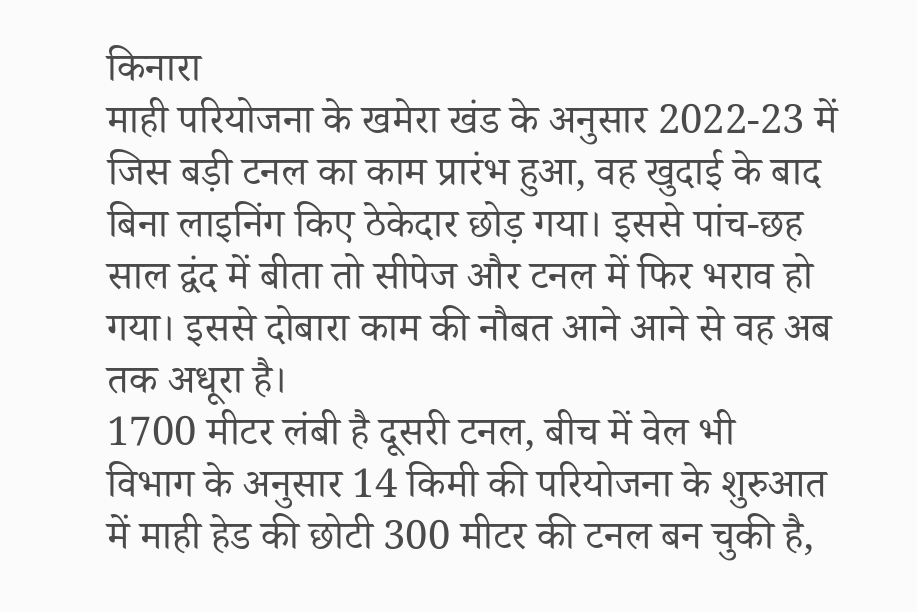किनारा
माही परियोजना के खमेरा खंड के अनुसार 2022-23 में जिस बड़ी टनल का काम प्रारंभ हुआ, वह खुदाई के बाद बिना लाइनिंग किए ठेकेदार छोड़ गया। इससे पांच-छह साल द्वंद में बीता तो सीपेज और टनल में फिर भराव हो गया। इससे दोबारा काम की नौबत आने आने से वह अब तक अधूरा है।
1700 मीटर लंबी है दूसरी टनल, बीच में वेल भी
विभाग के अनुसार 14 किमी की परियोजना के शुरुआत में माही हेड की छोटी 300 मीटर की टनल बन चुकी है,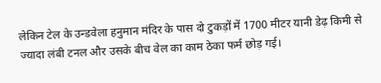लेकिन टेल के उन्डवेला हनुमान मंदिर के पास दो टुकड़ों में 1700 मीटर यानी डेढ़ किमी से ज्यादा लंबी टनल और उसके बीच वेल का काम ठेका फर्म छोड़ गई।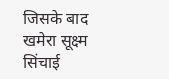जिसके बाद खमेरा सूक्ष्म सिंचाई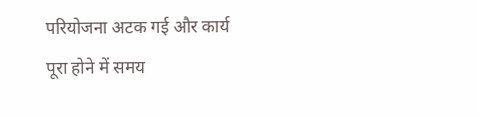परियोजना अटक गई और कार्य पूरा होने में समय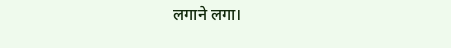लगाने लगा।